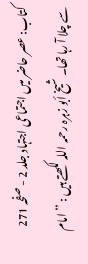کتاب: عصر حاضر میں اجتماعی اجتہاد جلد 2 - صفحہ 271
سے چلا آ رہا تھا۔ شیخ أبو زہرہ رحمہ اللہ لکھتے ہیں : ’’امام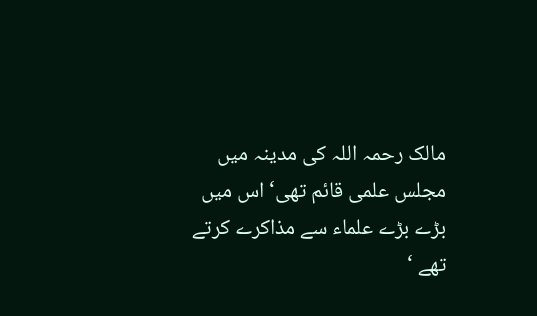مالک رحمہ اللہ کی مدینہ میں مجلس علمی قائم تھی‘ اس میں بڑے بڑے علماء سے مذاکرے کرتے تھے ‘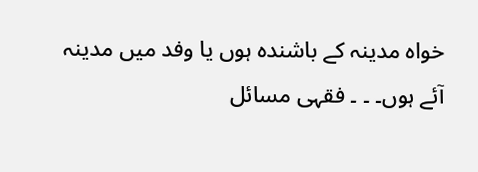خواہ مدینہ کے باشندہ ہوں یا وفد میں مدینہ آئے ہوں۔ ۔ ۔ فقہی مسائل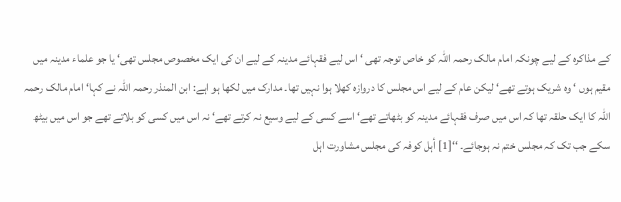کے مذاکرہ کے لیے چونکہ امام مالک رحمہ اللہ کو خاص توجہ تھی ‘ اس لیے فقہائے مدینہ کے لیے ان کی ایک مخصوص مجلس تھی‘ یا جو علماء مدینہ میں مقیم ہوں ‘ وہ شریک ہوتے تھے‘ لیکن عام کے لیے اس مجلس کا دروازہ کھلا ہوا نہیں تھا۔ مدارک میں لکھا ہو اہے: ابن المنذر رحمہ اللہ نے کہا‘ امام مالک رحمہ اللہ کا ایک حلقہ تھا کہ اس میں صرف فقہائے مدینہ کو بٹھاتے تھے‘ اسے کسی کے لیے وسیع نہ کرتے تھے‘ نہ اس میں کسی کو بلاتے تھے جو اس میں بیٹھ سکے جب تک کہ مجلس ختم نہ ہوجائے۔ ‘‘[1] أہل کوفہ کی مجلس مشاورت اہل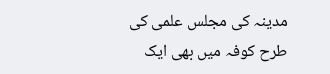مدینہ کی مجلس علمی کی طرح کوفہ میں بھی ایک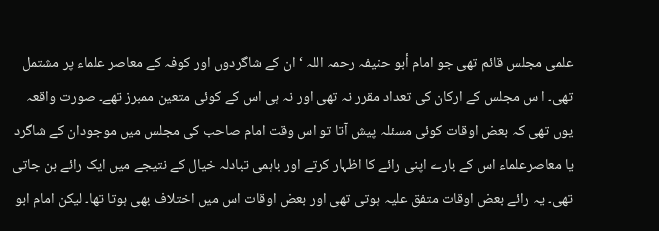علمی مجلس قائم تھی جو امام أبو حنیفہ رحمہ اللہ ‘ ان کے شاگردوں اور کوفہ کے معاصر علماء پر مشتمل تھی۔ ا س مجلس کے ارکان کی تعداد مقرر نہ تھی اور نہ ہی اس کے کوئی متعین ممبرز تھے۔ صورت واقعہ یوں تھی کہ بعض اوقات کوئی مسئلہ پیش آتا تو اس وقت امام صاحب کی مجلس میں موجودان کے شاگرد یا معاصرعلماء اس کے بارے اپنی رائے کا اظہار کرتے اور باہمی تبادلہ خیال کے نتیجے میں ایک رائے بن جاتی تھی۔ یہ رائے بعض اوقات متفق علیہ ہوتی تھی اور بعض اوقات اس میں اختلاف بھی ہوتا تھا۔ لیکن امام ابو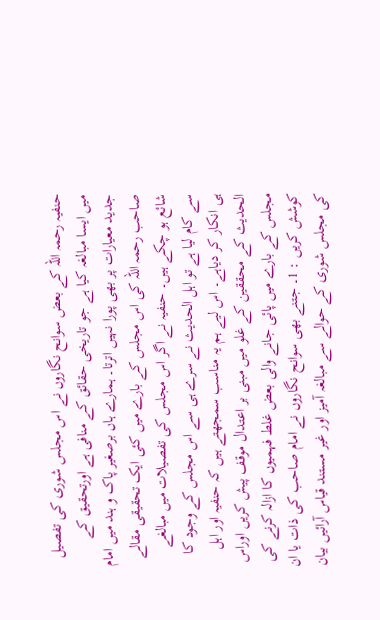حنفیہ رحمہ اللہ کے بعض سوانح نگاروں نے اس مجلس شوری کی تفصیل میں ایسا مبالغہ کیا ہے جو تاریخی حقائق کے منافی ہے اورتحقیق کے جدید معیارات پر بھی پورا نہیں اترتا۔ ہمارے ہاں برصغیر پاک و ہند میں امام صاحب رحمہ اللہ کی اس مجلس کے بارے میں کئی ایک تحقیقی مقالے شائع ہو چکے ہیں۔ حنفیہ نے اگر اس مجلس کی تفصیلات میں مبالغے سے کام لیا ہے تو اہل الحدیث نے سرے ہی سے اس مجلس کے وجود کا ہی انکار کر دیاہے۔ اس لیے ہم یہ مناسب سمجھتے ہیں کہ حنفیہ اور اہل الحدیث کے محققین کے غلو میں مبنی بر اعتدال موقف پیش کریں اوراس مجلس کے بارے میں پائی جانے والی بعض غلط فہمیوں کا ازالہ کرنے کی کوشش کریں : 1۔ جتنے بھی سوانح نگاروں نے امام صاحب کی ذات یا ان کی مجلس شوری کے حوالے سے مبالغہ آمیز اور غیر مستند قیاس آرائیں بیان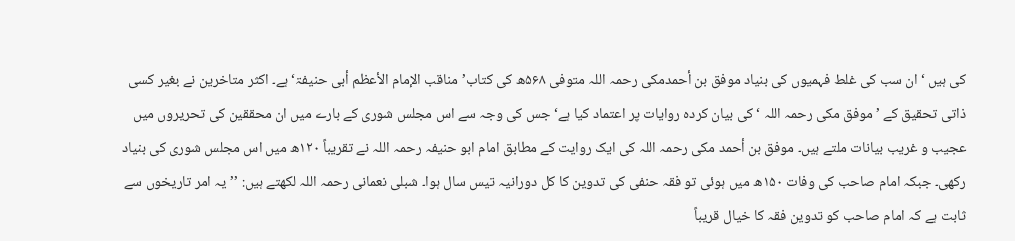کی ہیں ‘ان سب کی غلط فہمیوں کی بنیاد موفق بن أحمدمکی رحمہ اللہ متوفی ۵۶۸ھ کی کتاب’مناقب الإمام الأعظم أبی حنیفۃ‘ہے۔ اکثر متاخرین نے بغیر کسی ذاتی تحقیق کے ’موفق مکی رحمہ اللہ ‘کی بیان کردہ روایات پر اعتماد کیا ہے‘ جس کی وجہ سے اس مجلس شوری کے بارے میں ان محققین کی تحریروں میں عجیب و غریب بیانات ملتے ہیں۔ موفق بن أحمد مکی رحمہ اللہ کی ایک روایت کے مطابق امام ابو حنیفہ رحمہ اللہ نے تقریباً ۱۲۰ھ میں اس مجلس شوری کی بنیاد رکھی۔ جبکہ امام صاحب کی وفات ۱۵۰ھ میں ہوئی تو فقہ حنفی کی تدوین کا کل دورانیہ تیس سال ہوا۔ شبلی نعمانی رحمہ اللہ لکھتے ہیں: ’’یہ امر تاریخوں سے ثابت ہے کہ امام صاحب کو تدوین فقہ کا خیال قریباً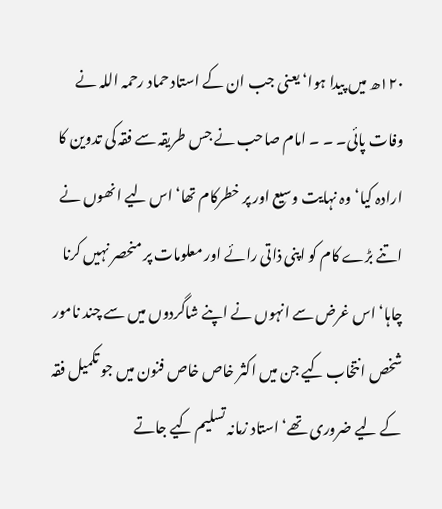۱۲۰ھ میں پیدا ہوا‘ یعنی جب ان کے استاد حماد رحمہ اللہ نے وفات پائی۔ ۔ ۔ امام صاحب نے جس طریقہ سے فقہ کی تدوین کا ارادہ کیا‘ وہ نہایت وسیع اور پر خطرکام تھا‘ اس لیے انھوں نے اتنے بڑے کام کو اپنی ذاتی رائے اور معلومات پر منحصر نہیں کرنا چاہا‘ اس غرض سے انہوں نے اپنے شاگردوں میں سے چند نامور شخص انتخاب کیے جن میں اکثر خاص خاص فنون میں جو تکمیل فقہ کے لیے ضروری تھے‘ استاد زمانہ تسلیم کیے جاتے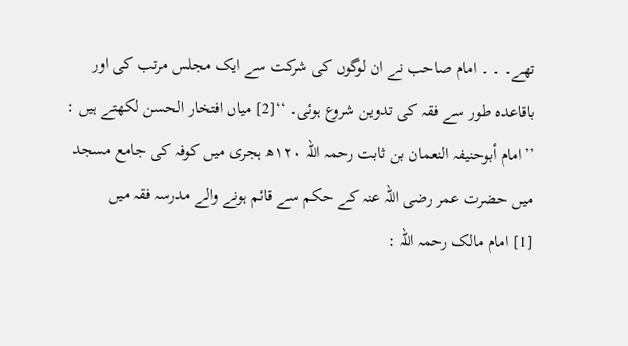تھے۔ ۔ ۔ امام صاحب نے ان لوگوں کی شرکت سے ایک مجلس مرتب کی اور باقاعدہ طور سے فقہ کی تدوین شروع ہوئی۔ ‘‘[2] میاں افتخار الحسن لکھتے ہیں : ’’امام أبوحنیفہ النعمان بن ثابت رحمہ اللہ ۱۲۰ھ ہجری میں کوفہ کی جامع مسجد میں حضرت عمر رضی اللہ عنہ کے حکم سے قائم ہونے والے مدرسہ فقہ میں
[1] امام مالک رحمہ اللہ :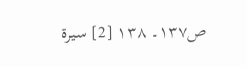ص۱۳۷۔ ۱۳۸ [2] سیرۃ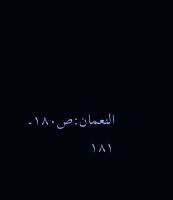النعمان:ص۱۸۰۔ ۱۸۱